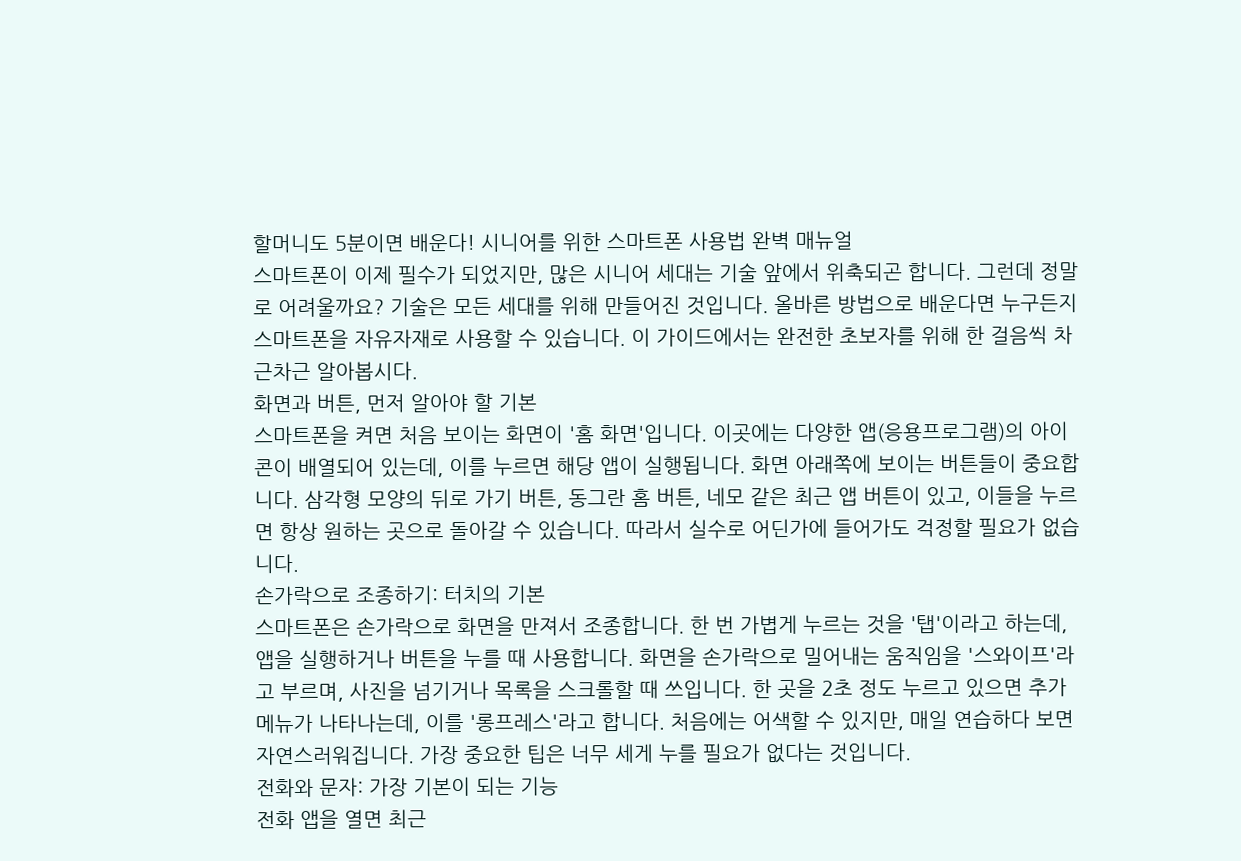할머니도 5분이면 배운다! 시니어를 위한 스마트폰 사용법 완벽 매뉴얼
스마트폰이 이제 필수가 되었지만, 많은 시니어 세대는 기술 앞에서 위축되곤 합니다. 그런데 정말로 어려울까요? 기술은 모든 세대를 위해 만들어진 것입니다. 올바른 방법으로 배운다면 누구든지 스마트폰을 자유자재로 사용할 수 있습니다. 이 가이드에서는 완전한 초보자를 위해 한 걸음씩 차근차근 알아봅시다.
화면과 버튼, 먼저 알아야 할 기본
스마트폰을 켜면 처음 보이는 화면이 '홈 화면'입니다. 이곳에는 다양한 앱(응용프로그램)의 아이콘이 배열되어 있는데, 이를 누르면 해당 앱이 실행됩니다. 화면 아래쪽에 보이는 버튼들이 중요합니다. 삼각형 모양의 뒤로 가기 버튼, 동그란 홈 버튼, 네모 같은 최근 앱 버튼이 있고, 이들을 누르면 항상 원하는 곳으로 돌아갈 수 있습니다. 따라서 실수로 어딘가에 들어가도 걱정할 필요가 없습니다.
손가락으로 조종하기: 터치의 기본
스마트폰은 손가락으로 화면을 만져서 조종합니다. 한 번 가볍게 누르는 것을 '탭'이라고 하는데, 앱을 실행하거나 버튼을 누를 때 사용합니다. 화면을 손가락으로 밀어내는 움직임을 '스와이프'라고 부르며, 사진을 넘기거나 목록을 스크롤할 때 쓰입니다. 한 곳을 2초 정도 누르고 있으면 추가 메뉴가 나타나는데, 이를 '롱프레스'라고 합니다. 처음에는 어색할 수 있지만, 매일 연습하다 보면 자연스러워집니다. 가장 중요한 팁은 너무 세게 누를 필요가 없다는 것입니다.
전화와 문자: 가장 기본이 되는 기능
전화 앱을 열면 최근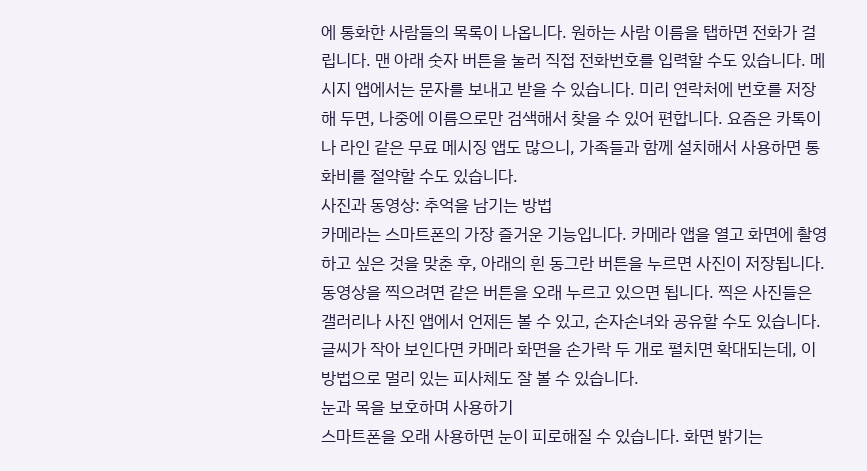에 통화한 사람들의 목록이 나옵니다. 원하는 사람 이름을 탭하면 전화가 걸립니다. 맨 아래 숫자 버튼을 눌러 직접 전화번호를 입력할 수도 있습니다. 메시지 앱에서는 문자를 보내고 받을 수 있습니다. 미리 연락처에 번호를 저장해 두면, 나중에 이름으로만 검색해서 찾을 수 있어 편합니다. 요즘은 카톡이나 라인 같은 무료 메시징 앱도 많으니, 가족들과 함께 설치해서 사용하면 통화비를 절약할 수도 있습니다.
사진과 동영상: 추억을 남기는 방법
카메라는 스마트폰의 가장 즐거운 기능입니다. 카메라 앱을 열고 화면에 촬영하고 싶은 것을 맞춘 후, 아래의 흰 동그란 버튼을 누르면 사진이 저장됩니다. 동영상을 찍으려면 같은 버튼을 오래 누르고 있으면 됩니다. 찍은 사진들은 갤러리나 사진 앱에서 언제든 볼 수 있고, 손자손녀와 공유할 수도 있습니다. 글씨가 작아 보인다면 카메라 화면을 손가락 두 개로 펼치면 확대되는데, 이 방법으로 멀리 있는 피사체도 잘 볼 수 있습니다.
눈과 목을 보호하며 사용하기
스마트폰을 오래 사용하면 눈이 피로해질 수 있습니다. 화면 밝기는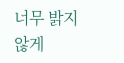너무 밝지 않게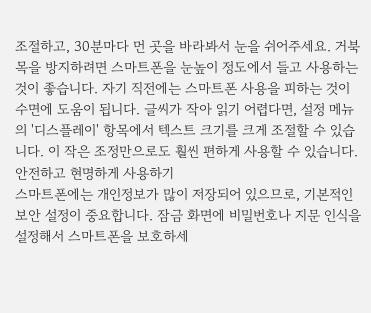조절하고, 30분마다 먼 곳을 바라봐서 눈을 쉬어주세요. 거북목을 방지하려면 스마트폰을 눈높이 정도에서 들고 사용하는 것이 좋습니다. 자기 직전에는 스마트폰 사용을 피하는 것이 수면에 도움이 됩니다. 글씨가 작아 읽기 어렵다면, 설정 메뉴의 '디스플레이' 항목에서 텍스트 크기를 크게 조절할 수 있습니다. 이 작은 조정만으로도 훨씬 편하게 사용할 수 있습니다.
안전하고 현명하게 사용하기
스마트폰에는 개인정보가 많이 저장되어 있으므로, 기본적인 보안 설정이 중요합니다. 잠금 화면에 비밀번호나 지문 인식을 설정해서 스마트폰을 보호하세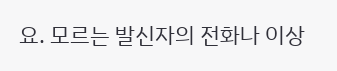요. 모르는 발신자의 전화나 이상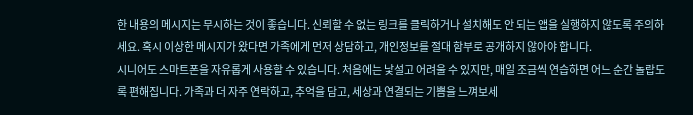한 내용의 메시지는 무시하는 것이 좋습니다. 신뢰할 수 없는 링크를 클릭하거나 설치해도 안 되는 앱을 실행하지 않도록 주의하세요. 혹시 이상한 메시지가 왔다면 가족에게 먼저 상담하고, 개인정보를 절대 함부로 공개하지 않아야 합니다.
시니어도 스마트폰을 자유롭게 사용할 수 있습니다. 처음에는 낯설고 어려울 수 있지만, 매일 조금씩 연습하면 어느 순간 놀랍도록 편해집니다. 가족과 더 자주 연락하고, 추억을 담고, 세상과 연결되는 기쁨을 느껴보세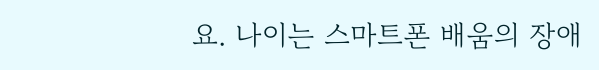요. 나이는 스마트폰 배움의 장애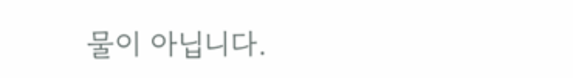물이 아닙니다.